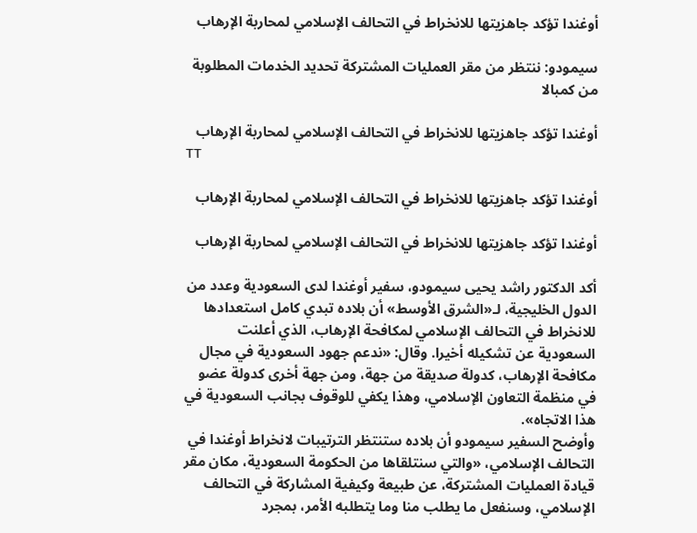أوغندا تؤكد جاهزيتها للانخراط في التحالف الإسلامي لمحاربة الإرهاب

سيمودو: ننتظر من مقر العمليات المشتركة تحديد الخدمات المطلوبة من كمبالا

أوغندا تؤكد جاهزيتها للانخراط في التحالف الإسلامي لمحاربة الإرهاب
TT

أوغندا تؤكد جاهزيتها للانخراط في التحالف الإسلامي لمحاربة الإرهاب

أوغندا تؤكد جاهزيتها للانخراط في التحالف الإسلامي لمحاربة الإرهاب

أكد الدكتور راشد يحيى سيمودو، سفير أوغندا لدى السعودية وعدد من الدول الخليجية، لـ«الشرق الأوسط» أن بلاده تبدي كامل استعدادها للانخراط في التحالف الإسلامي لمكافحة الإرهاب، الذي أعلنت السعودية عن تشكيله أخيرا. وقال: «ندعم جهود السعودية في مجال مكافحة الإرهاب، كدولة صديقة من جهة، ومن جهة أخرى كدولة عضو في منظمة التعاون الإسلامي، وهذا يكفي للوقوف بجانب السعودية في هذا الاتجاه».
وأوضح السفير سيمودو أن بلاده ستنتظر الترتيبات لانخراط أوغندا في التحالف الإسلامي، «والتي سنتلقاها من الحكومة السعودية، مكان مقر قيادة العمليات المشتركة، عن طبيعة وكيفية المشاركة في التحالف الإسلامي، وسنفعل ما يطلب منا وما يتطلبه الأمر، بمجرد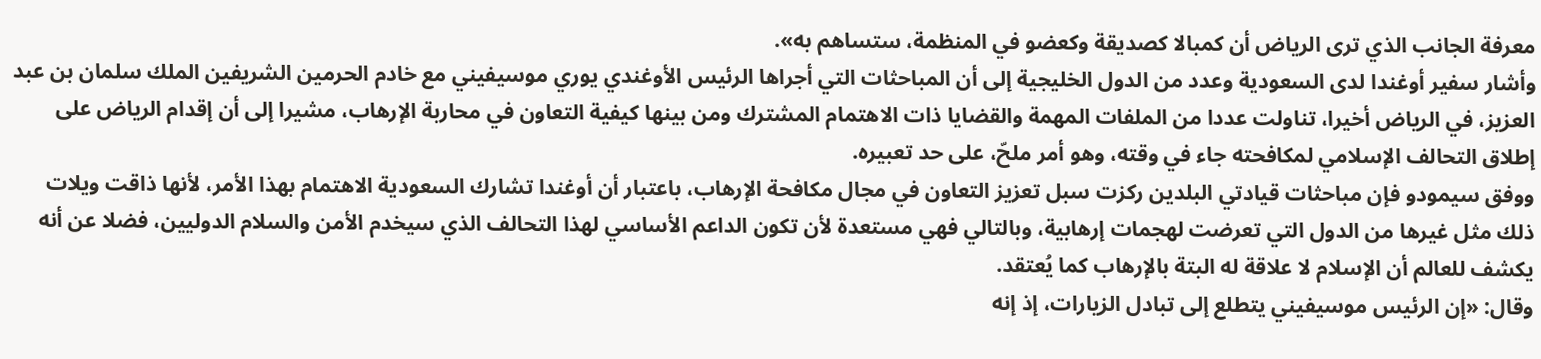معرفة الجانب الذي ترى الرياض أن كمبالا كصديقة وكعضو في المنظمة، ستساهم به».
وأشار سفير أوغندا لدى السعودية وعدد من الدول الخليجية إلى أن المباحثات التي أجراها الرئيس الأوغندي يوري موسيفيني مع خادم الحرمين الشريفين الملك سلمان بن عبد العزيز، في الرياض أخيرا، تناولت عددا من الملفات المهمة والقضايا ذات الاهتمام المشترك ومن بينها كيفية التعاون في محاربة الإرهاب، مشيرا إلى أن إقدام الرياض على إطلاق التحالف الإسلامي لمكافحته جاء في وقته، وهو أمر ملحّ، على حد تعبيره.
ووفق سيمودو فإن مباحثات قيادتي البلدين ركزت سبل تعزيز التعاون في مجال مكافحة الإرهاب، باعتبار أن أوغندا تشارك السعودية الاهتمام بهذا الأمر، لأنها ذاقت ويلات ذلك مثل غيرها من الدول التي تعرضت لهجمات إرهابية، وبالتالي فهي مستعدة لأن تكون الداعم الأساسي لهذا التحالف الذي سيخدم الأمن والسلام الدوليين، فضلا عن أنه يكشف للعالم أن الإسلام لا علاقة له البتة بالإرهاب كما يُعتقد.
وقال: «إن الرئيس موسيفيني يتطلع إلى تبادل الزيارات، إذ إنه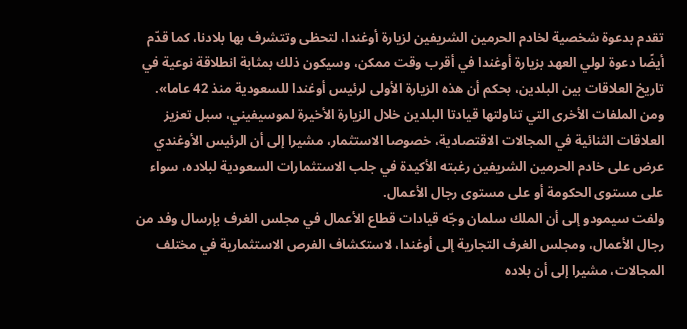تقدم بدعوة شخصية لخادم الحرمين الشريفين لزيارة أوغندا، لتحظى وتتشرف بها بلادنا، كما قدّم أيضًا دعوة لولي العهد بزيارة أوغندا في أقرب وقت ممكن، وسيكون ذلك بمثابة انطلاقة نوعية في تاريخ العلاقات بين البلدين، بحكم أن هذه الزيارة الأولى لرئيس أوغندا للسعودية منذ 42 عاما».
ومن الملفات الأخرى التي تناولتها قيادتا البلدين خلال الزيارة الأخيرة لموسيفيني، سبل تعزيز العلاقات الثنائية في المجالات الاقتصادية، خصوصا الاستثمار، مشيرا إلى أن الرئيس الأوغندي عرض على خادم الحرمين الشريفين رغبته الأكيدة في جلب الاستثمارات السعودية لبلاده، سواء على مستوى الحكومة أو على مستوى رجال الأعمال.
ولفت سيمودو إلى أن الملك سلمان وجّه قيادات قطاع الأعمال في مجلس الغرف بإرسال وفد من رجال الأعمال، ومجلس الغرف التجارية إلى أوغندا، لاستكشاف الفرص الاستثمارية في مختلف المجالات، مشيرا إلى أن بلاده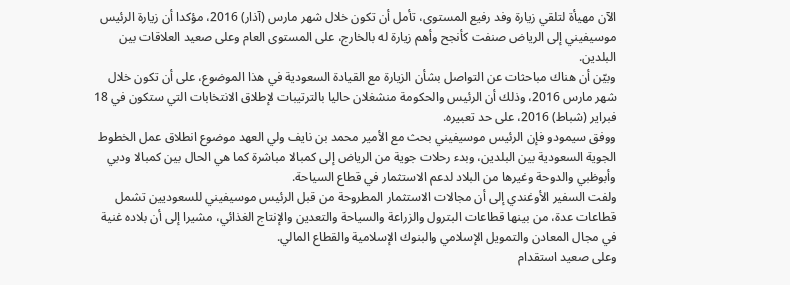الآن مهيأة لتلقي زيارة وفد رفيع المستوى، تأمل أن تكون خلال شهر مارس (آذار) 2016، مؤكدا أن زيارة الرئيس موسيفيني إلى الرياض صنفت كأنجح وأهم زيارة له بالخارج، على المستوى العام وعلى صعيد العلاقات بين البلدين.
وبيّن أن هناك مباحثات عن التواصل بشأن الزيارة مع القيادة السعودية في هذا الموضوع، على أن تكون خلال شهر مارس 2016، وذلك أن الرئيس والحكومة منشغلان حاليا بالترتيبات لإطلاق الانتخابات التي ستكون في 18 فبراير (شباط) 2016، على حد تعبيره.
ووفق سيمودو فإن الرئيس موسيفيني بحث مع الأمير محمد بن نايف ولي العهد موضوع انطلاق عمل الخطوط الجوية السعودية بين البلدين، وبدء رحلات جوية من الرياض إلى كمبالا مباشرة كما هي الحال بين كمبالا ودبي وأبوظبي والدوحة وغيرها من البلاد لدعم الاستثمار في قطاع السياحة.
ولفت السفير الأوغندي إلى أن مجالات الاستثمار المطروحة من قبل الرئيس موسيفيني للسعوديين تشمل قطاعات عدة، من بينها قطاعات البترول والزراعة والسياحة والتعدين والإنتاج الغذائي، مشيرا إلى أن بلاده غنية في مجال المعادن والتمويل الإسلامي والبنوك الإسلامية والقطاع المالي.
وعلى صعيد استقدام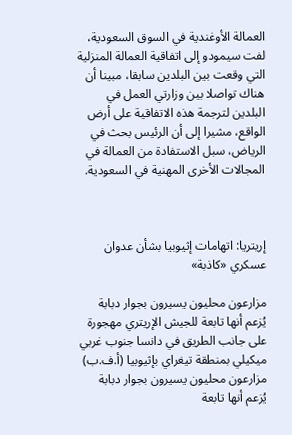العمالة الأوغندية في السوق السعودية، لفت سيمودو إلى اتفاقية العمالة المنزلية التي وقعت بين البلدين سابقا، مبينا أن هناك تواصلا بين وزارتي العمل في البلدين لترجمة هذه الاتفاقية على أرض الواقع، مشيرا إلى أن الرئيس بحث في الرياض، سبل الاستفادة من العمالة في المجالات الأخرى المهنية في السعودية.



إريتريا: اتهامات إثيوبيا بشأن عدوان عسكري «كاذبة»

مزارعون محليون يسيرون بجوار دبابة يُزعم أنها تابعة للجيش الإريتري مهجورة على جانب الطريق في دانسا جنوب غربي ميكيلي بمنطقة تيغراي بإثيوبيا (أ.ف.ب)
مزارعون محليون يسيرون بجوار دبابة يُزعم أنها تابعة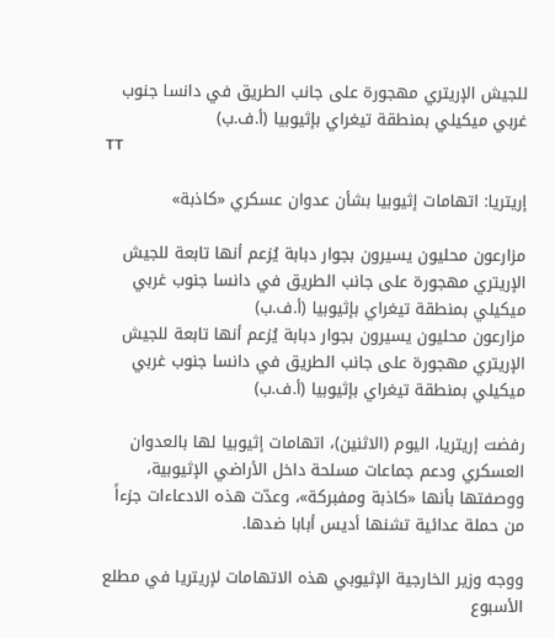للجيش الإريتري مهجورة على جانب الطريق في دانسا جنوب غربي ميكيلي بمنطقة تيغراي بإثيوبيا (أ.ف.ب)
TT

إريتريا: اتهامات إثيوبيا بشأن عدوان عسكري «كاذبة»

مزارعون محليون يسيرون بجوار دبابة يُزعم أنها تابعة للجيش الإريتري مهجورة على جانب الطريق في دانسا جنوب غربي ميكيلي بمنطقة تيغراي بإثيوبيا (أ.ف.ب)
مزارعون محليون يسيرون بجوار دبابة يُزعم أنها تابعة للجيش الإريتري مهجورة على جانب الطريق في دانسا جنوب غربي ميكيلي بمنطقة تيغراي بإثيوبيا (أ.ف.ب)

رفضت إريتريا، اليوم (الاثنين)، اتهامات إثيوبيا لها بالعدوان العسكري ودعم جماعات مسلحة داخل الأراضي الإثيوبية، ووصفتها بأنها «كاذبة ومفبركة»، وعدّت هذه الادعاءات جزءاً من حملة عدائية تشنها أديس أبابا ضدها.

ووجه وزير الخارجية الإثيوبي هذه الاتهامات لإريتريا في مطلع الأسبوع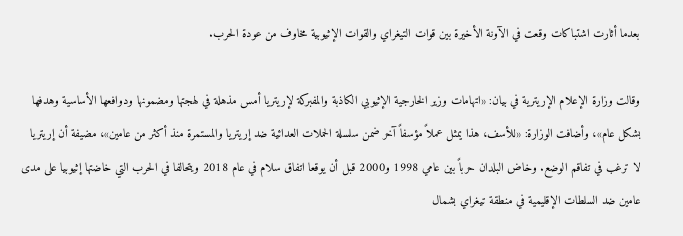بعدما أثارت اشتباكات وقعت في الآونة الأخيرة بين قوات التيغراي والقوات الإثيوبية مخاوف من عودة الحرب.

وقالت وزارة الإعلام الإريترية في بيان: «اتهامات وزير الخارجية الإثيوبي الكاذبة والمفبركة لإريتريا أمس مذهلة في لهجتها ومضمونها ودوافعها الأساسية وهدفها بشكل عام»، وأضافت الوزارة: «للأسف، هذا يمثل عملاً مؤسفاً آخر ضمن سلسلة الحملات العدائية ضد إريتريا والمستمرة منذ أكثر من عامين»، مضيفة أن إريتريا لا ترغب في تفاقم الوضع. وخاض البلدان حرباً بين عامي 1998 و2000 قبل أن يوقعا اتفاق سلام في عام 2018 ويتحالفا في الحرب التي خاضتها إثيوبيا على مدى عامين ضد السلطات الإقليمية في منطقة تيغراي بشمال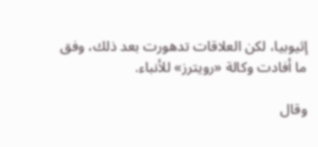إثيوبيا، لكن العلاقات تدهورت بعد ذلك، وفق ما أفادت وكالة «رويترز» للأنباء.

وقال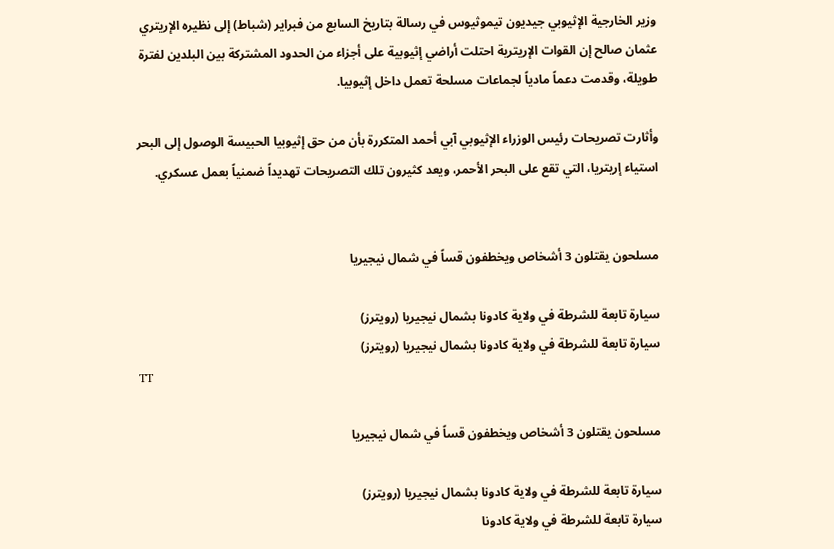وزير الخارجية الإثيوبي جيديون تيموثيوس في رسالة بتاريخ السابع من فبراير (شباط) إلى نظيره الإريتري عثمان صالح إن القوات الإريترية احتلت أراضي إثيوبية على أجزاء من الحدود المشتركة بين البلدين لفترة طويلة، وقدمت دعماً مادياً لجماعات مسلحة تعمل داخل إثيوبيا.

وأثارت تصريحات رئيس الوزراء الإثيوبي آبي أحمد المتكررة بأن من حق إثيوبيا الحبيسة الوصول إلى البحر استياء إريتريا، التي تقع على البحر الأحمر، ويعد كثيرون تلك التصريحات تهديداً ضمنياً بعمل عسكري.


مسلحون يقتلون 3 أشخاص ويخطفون قساً في شمال نيجيريا

سيارة تابعة للشرطة في ولاية كادونا بشمال نيجيريا (رويترز)
سيارة تابعة للشرطة في ولاية كادونا بشمال نيجيريا (رويترز)
TT

مسلحون يقتلون 3 أشخاص ويخطفون قساً في شمال نيجيريا

سيارة تابعة للشرطة في ولاية كادونا بشمال نيجيريا (رويترز)
سيارة تابعة للشرطة في ولاية كادونا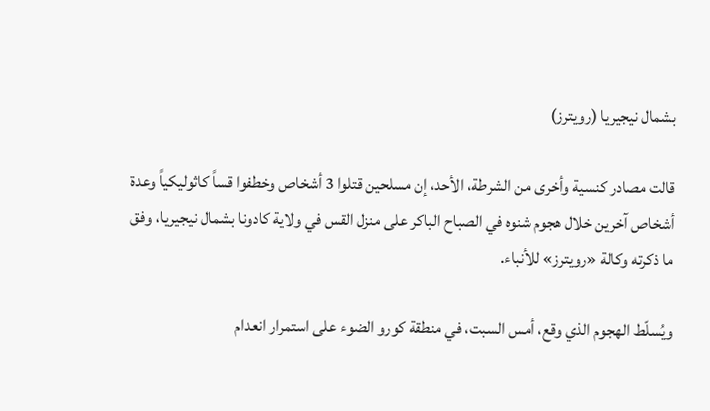بشمال نيجيريا (رويترز)

قالت مصادر كنسية وأخرى من الشرطة، الأحد، إن مسلحين قتلوا 3 أشخاص وخطفوا قساً كاثوليكياً وعدة أشخاص آخرين خلال هجوم شنوه في الصباح الباكر على منزل القس في ولاية كادونا بشمال نيجيريا، وفق ما ذكرته وكالة «رويترز» للأنباء.

ويُسلّط الهجوم الذي وقع، أمس السبت، في منطقة كورو الضوء على استمرار انعدام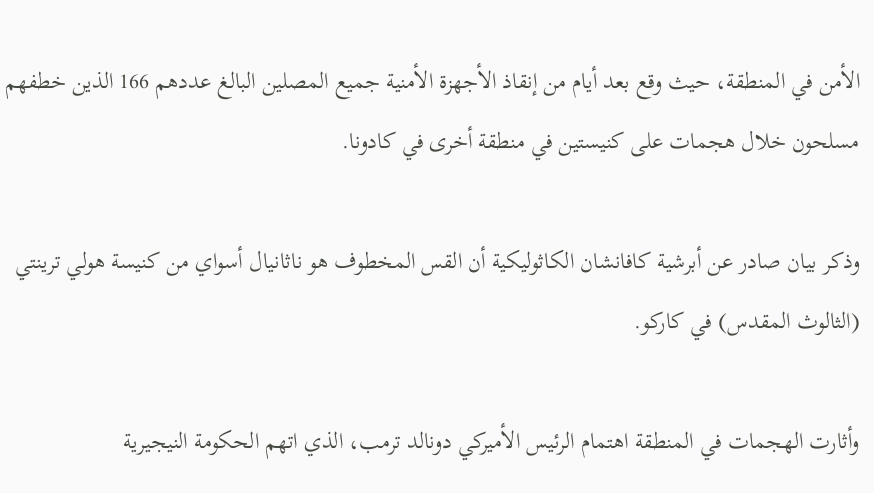الأمن في المنطقة، حيث وقع بعد أيام من إنقاذ الأجهزة الأمنية جميع المصلين البالغ عددهم 166 الذين خطفهم مسلحون خلال هجمات على كنيستين في منطقة أخرى في كادونا.

وذكر بيان صادر عن أبرشية كافانشان الكاثوليكية أن القس المخطوف هو ناثانيال أسواي من كنيسة هولي ترينتي (الثالوث المقدس) في كاركو.

وأثارت الهجمات في المنطقة اهتمام الرئيس الأميركي دونالد ترمب، الذي اتهم الحكومة النيجيرية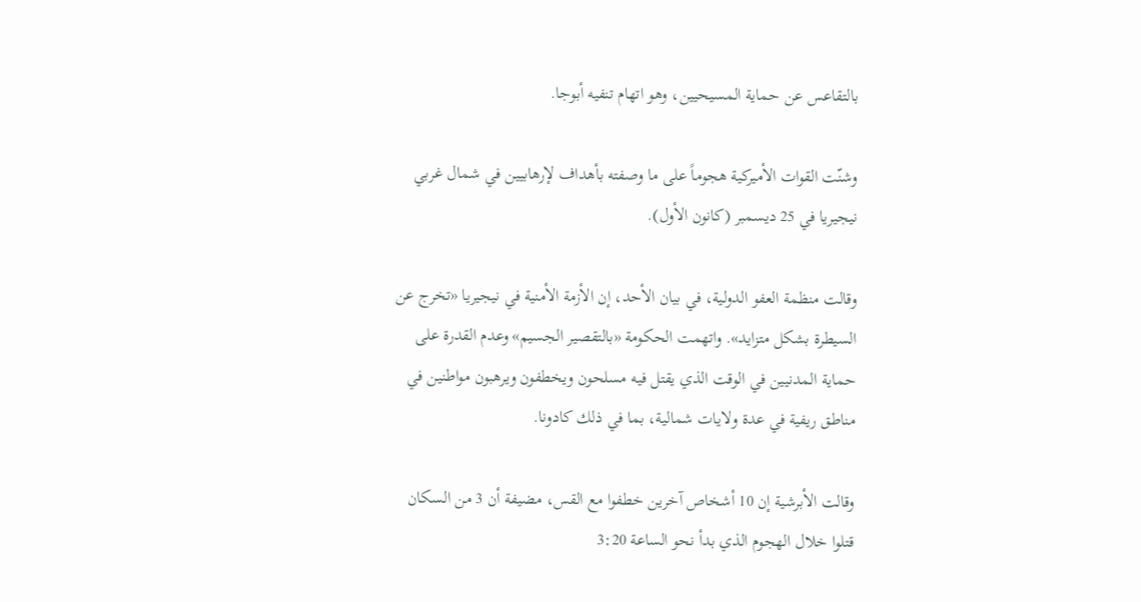بالتقاعس عن حماية المسيحيين، وهو اتهام تنفيه أبوجا.

وشنّت القوات الأميركية هجوماً على ما وصفته بأهداف لإرهابيين في شمال غربي نيجيريا في 25 ديسمبر (كانون الأول).

وقالت منظمة العفو الدولية، في بيان الأحد، إن الأزمة الأمنية في نيجيريا «تخرج عن السيطرة بشكل متزايد». واتهمت الحكومة «بالتقصير الجسيم» وعدم القدرة على حماية المدنيين في الوقت الذي يقتل فيه مسلحون ويخطفون ويرهبون مواطنين في مناطق ريفية في عدة ولايات شمالية، بما في ذلك كادونا.

وقالت الأبرشية إن 10 أشخاص آخرين خطفوا مع القس، مضيفة أن 3 من السكان قتلوا خلال الهجوم الذي بدأ نحو الساعة 3:20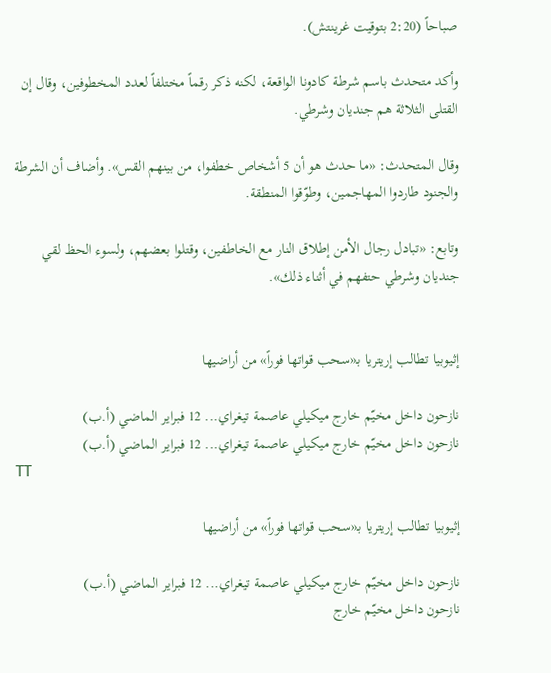صباحاً (2:20 بتوقيت غرينتش).

وأكد متحدث باسم شرطة كادونا الواقعة، لكنه ذكر رقماً مختلفاً لعدد المخطوفين، وقال إن القتلى الثلاثة هم جنديان وشرطي.

وقال المتحدث: «ما حدث هو أن 5 أشخاص خطفوا، من بينهم القس». وأضاف أن الشرطة والجنود طاردوا المهاجمين، وطوّقوا المنطقة.

وتابع: «تبادل رجال الأمن إطلاق النار مع الخاطفين، وقتلوا بعضهم، ولسوء الحظ لقي جنديان وشرطي حتفهم في أثناء ذلك».


إثيوبيا تطالب إريتريا بـ«سحب قواتها فوراً» من أراضيها

نازحون داخل مخيّم خارج ميكيلي عاصمة تيغراي... 12 فبراير الماضي (أ.ب)
نازحون داخل مخيّم خارج ميكيلي عاصمة تيغراي... 12 فبراير الماضي (أ.ب)
TT

إثيوبيا تطالب إريتريا بـ«سحب قواتها فوراً» من أراضيها

نازحون داخل مخيّم خارج ميكيلي عاصمة تيغراي... 12 فبراير الماضي (أ.ب)
نازحون داخل مخيّم خارج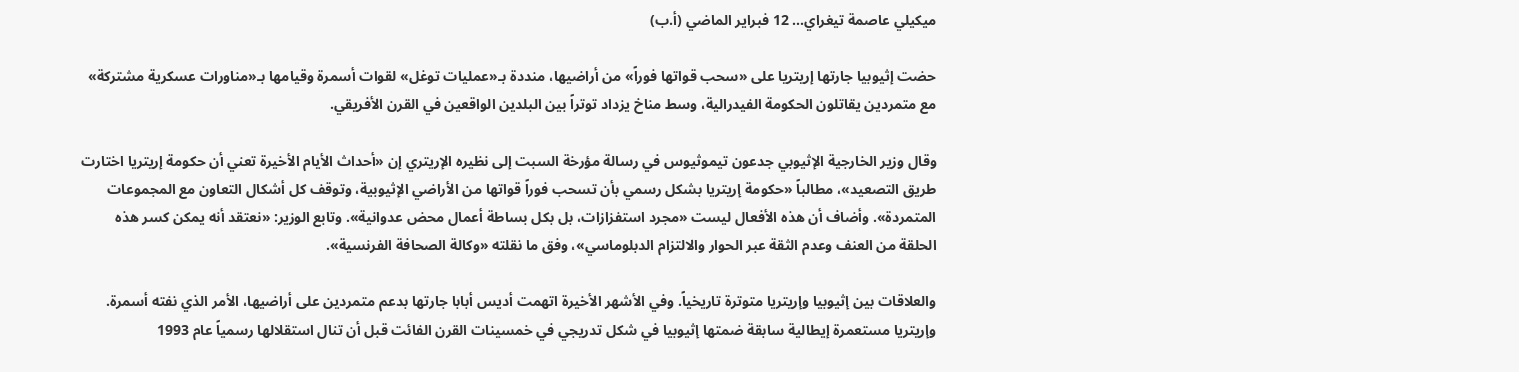ميكيلي عاصمة تيغراي... 12 فبراير الماضي (أ.ب)

حضت إثيوبيا جارتها إريتريا على «سحب قواتها فوراً» من أراضيها، منددة بـ«عمليات توغل» لقوات أسمرة وقيامها بـ«مناورات عسكرية مشتركة» مع متمردين يقاتلون الحكومة الفيدرالية، وسط مناخ يزداد توتراً بين البلدين الواقعين في القرن الأفريقي.

وقال وزير الخارجية الإثيوبي جدعون تيموثيوس في رسالة مؤرخة السبت إلى نظيره الإريتري إن «أحداث الأيام الأخيرة تعني أن حكومة إريتريا اختارت طريق التصعيد»، مطالباً «حكومة إريتريا بشكل رسمي بأن تسحب فوراً قواتها من الأراضي الإثيوبية، وتوقف كل أشكال التعاون مع المجموعات المتمردة». وأضاف أن هذه الأفعال ليست «مجرد استفزازات، بل بكل بساطة أعمال محض عدوانية». وتابع الوزير: «نعتقد أنه يمكن كسر هذه الحلقة من العنف وعدم الثقة عبر الحوار والالتزام الدبلوماسي»، وفق ما نقلته «وكالة الصحافة الفرنسية».

والعلاقات بين إثيوبيا وإريتريا متوترة تاريخياً. وفي الأشهر الأخيرة اتهمت أديس أبابا جارتها بدعم متمردين على أراضيها، الأمر الذي نفته أسمرة. وإريتريا مستعمرة إيطالية سابقة ضمتها إثيوبيا في شكل تدريجي في خمسينات القرن الفائت قبل أن تنال استقلالها رسمياً عام 1993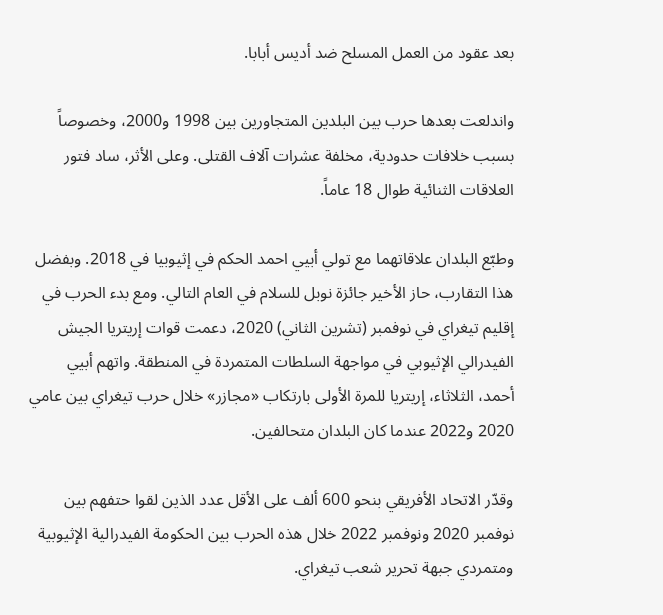بعد عقود من العمل المسلح ضد أديس أبابا.

واندلعت بعدها حرب بين البلدين المتجاورين بين 1998 و2000، وخصوصاً بسبب خلافات حدودية، مخلفة عشرات آلاف القتلى. وعلى الأثر، ساد فتور العلاقات الثنائية طوال 18 عاماً.

وطبّع البلدان علاقاتهما مع تولي أبيي احمد الحكم في إثيوبيا في 2018. وبفضل هذا التقارب، حاز الأخير جائزة نوبل للسلام في العام التالي. ومع بدء الحرب في إقليم تيغراي في نوفمبر (تشرين الثاني) 2020، دعمت قوات إريتريا الجيش الفيدرالي الإثيوبي في مواجهة السلطات المتمردة في المنطقة. واتهم أبيي أحمد، الثلاثاء، إريتريا للمرة الأولى بارتكاب «مجازر» خلال حرب تيغراي بين عامي 2020 و2022 عندما كان البلدان متحالفين.

وقدّر الاتحاد الأفريقي بنحو 600 ألف على الأقل عدد الذين لقوا حتفهم بين نوفمبر 2020 ونوفمبر 2022 خلال هذه الحرب بين الحكومة الفيدرالية الإثيوبية ومتمردي جبهة تحرير شعب تيغراي.